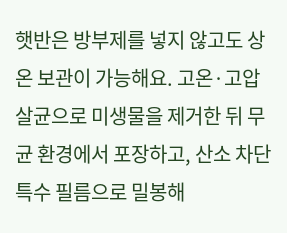햇반은 방부제를 넣지 않고도 상온 보관이 가능해요. 고온·고압 살균으로 미생물을 제거한 뒤 무균 환경에서 포장하고, 산소 차단 특수 필름으로 밀봉해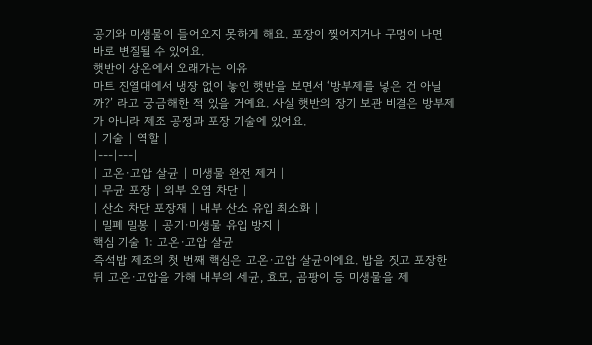공기와 미생물이 들어오지 못하게 해요. 포장이 찢어지거나 구멍이 나면 바로 변질될 수 있어요.
햇반이 상온에서 오래가는 이유
마트 진열대에서 냉장 없이 놓인 햇반을 보면서 ‘방부제를 넣은 건 아닐까?’ 라고 궁금해한 적 있을 거예요. 사실 햇반의 장기 보관 비결은 방부제가 아니라 제조 공정과 포장 기술에 있어요.
| 기술 | 역할 |
|---|---|
| 고온·고압 살균 | 미생물 완전 제거 |
| 무균 포장 | 외부 오염 차단 |
| 산소 차단 포장재 | 내부 산소 유입 최소화 |
| 밀폐 밀봉 | 공기·미생물 유입 방지 |
핵심 기술 1: 고온·고압 살균
즉석밥 제조의 첫 번째 핵심은 고온·고압 살균이에요. 밥을 짓고 포장한 뒤 고온·고압을 가해 내부의 세균, 효모, 곰팡이 등 미생물을 제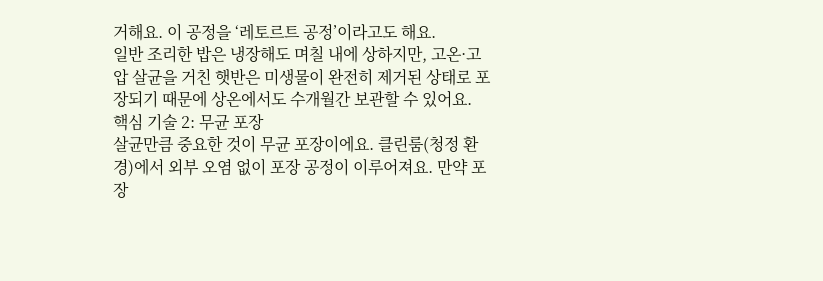거해요. 이 공정을 ‘레토르트 공정’이라고도 해요.
일반 조리한 밥은 냉장해도 며칠 내에 상하지만, 고온·고압 살균을 거친 햇반은 미생물이 완전히 제거된 상태로 포장되기 때문에 상온에서도 수개월간 보관할 수 있어요.
핵심 기술 2: 무균 포장
살균만큼 중요한 것이 무균 포장이에요. 클린룸(청정 환경)에서 외부 오염 없이 포장 공정이 이루어져요. 만약 포장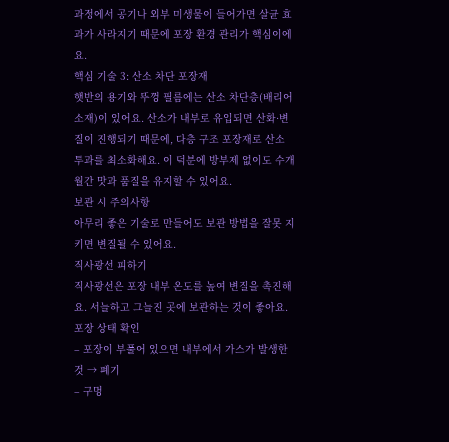과정에서 공기나 외부 미생물이 들어가면 살균 효과가 사라지기 때문에 포장 환경 관리가 핵심이에요.
핵심 기술 3: 산소 차단 포장재
햇반의 용기와 뚜껑 필름에는 산소 차단층(배리어 소재)이 있어요. 산소가 내부로 유입되면 산화·변질이 진행되기 때문에, 다층 구조 포장재로 산소 투과를 최소화해요. 이 덕분에 방부제 없이도 수개월간 맛과 품질을 유지할 수 있어요.
보관 시 주의사항
아무리 좋은 기술로 만들어도 보관 방법을 잘못 지키면 변질될 수 있어요.
직사광선 피하기
직사광선은 포장 내부 온도를 높여 변질을 촉진해요. 서늘하고 그늘진 곳에 보관하는 것이 좋아요.
포장 상태 확인
– 포장이 부풀어 있으면 내부에서 가스가 발생한 것 → 폐기
– 구멍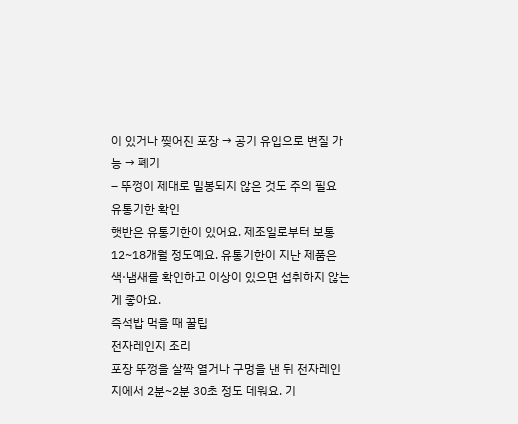이 있거나 찢어진 포장 → 공기 유입으로 변질 가능 → 폐기
– 뚜껑이 제대로 밀봉되지 않은 것도 주의 필요
유통기한 확인
햇반은 유통기한이 있어요. 제조일로부터 보통 12~18개월 정도예요. 유통기한이 지난 제품은 색·냄새를 확인하고 이상이 있으면 섭취하지 않는 게 좋아요.
즉석밥 먹을 때 꿀팁
전자레인지 조리
포장 뚜껑을 살짝 열거나 구멍을 낸 뒤 전자레인지에서 2분~2분 30초 정도 데워요. 기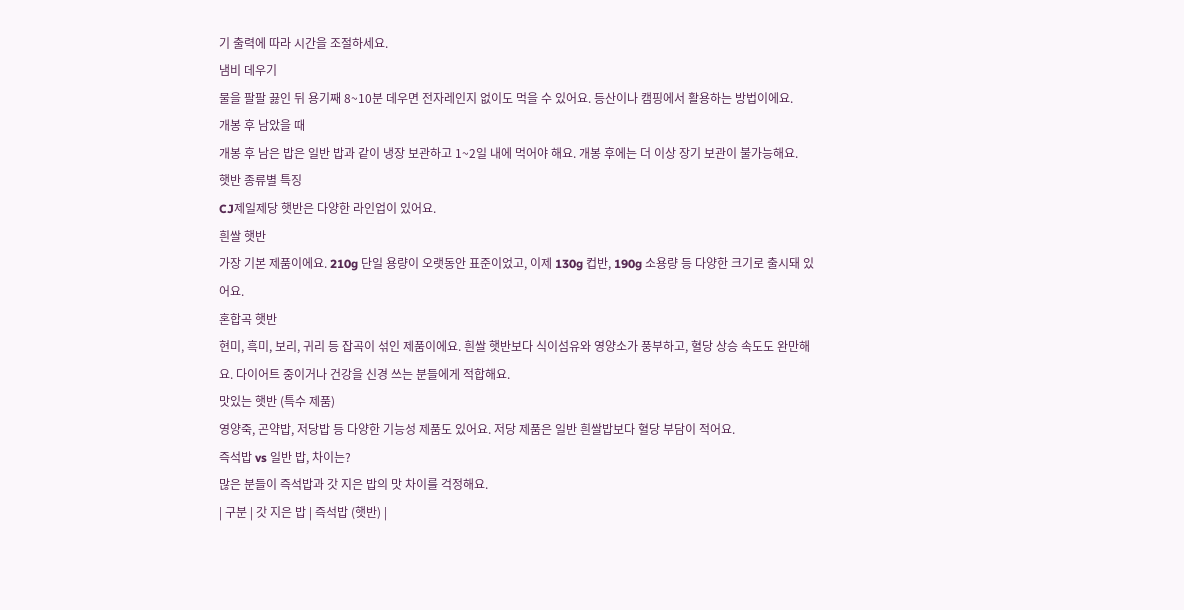기 출력에 따라 시간을 조절하세요.
냄비 데우기
물을 팔팔 끓인 뒤 용기째 8~10분 데우면 전자레인지 없이도 먹을 수 있어요. 등산이나 캠핑에서 활용하는 방법이에요.
개봉 후 남았을 때
개봉 후 남은 밥은 일반 밥과 같이 냉장 보관하고 1~2일 내에 먹어야 해요. 개봉 후에는 더 이상 장기 보관이 불가능해요.
햇반 종류별 특징
CJ제일제당 햇반은 다양한 라인업이 있어요.
흰쌀 햇반
가장 기본 제품이에요. 210g 단일 용량이 오랫동안 표준이었고, 이제 130g 컵반, 190g 소용량 등 다양한 크기로 출시돼 있어요.
혼합곡 햇반
현미, 흑미, 보리, 귀리 등 잡곡이 섞인 제품이에요. 흰쌀 햇반보다 식이섬유와 영양소가 풍부하고, 혈당 상승 속도도 완만해요. 다이어트 중이거나 건강을 신경 쓰는 분들에게 적합해요.
맛있는 햇반 (특수 제품)
영양죽, 곤약밥, 저당밥 등 다양한 기능성 제품도 있어요. 저당 제품은 일반 흰쌀밥보다 혈당 부담이 적어요.
즉석밥 vs 일반 밥, 차이는?
많은 분들이 즉석밥과 갓 지은 밥의 맛 차이를 걱정해요.
| 구분 | 갓 지은 밥 | 즉석밥 (햇반) |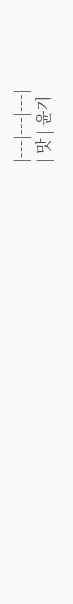|---|---|---|
| 맛 | 윤기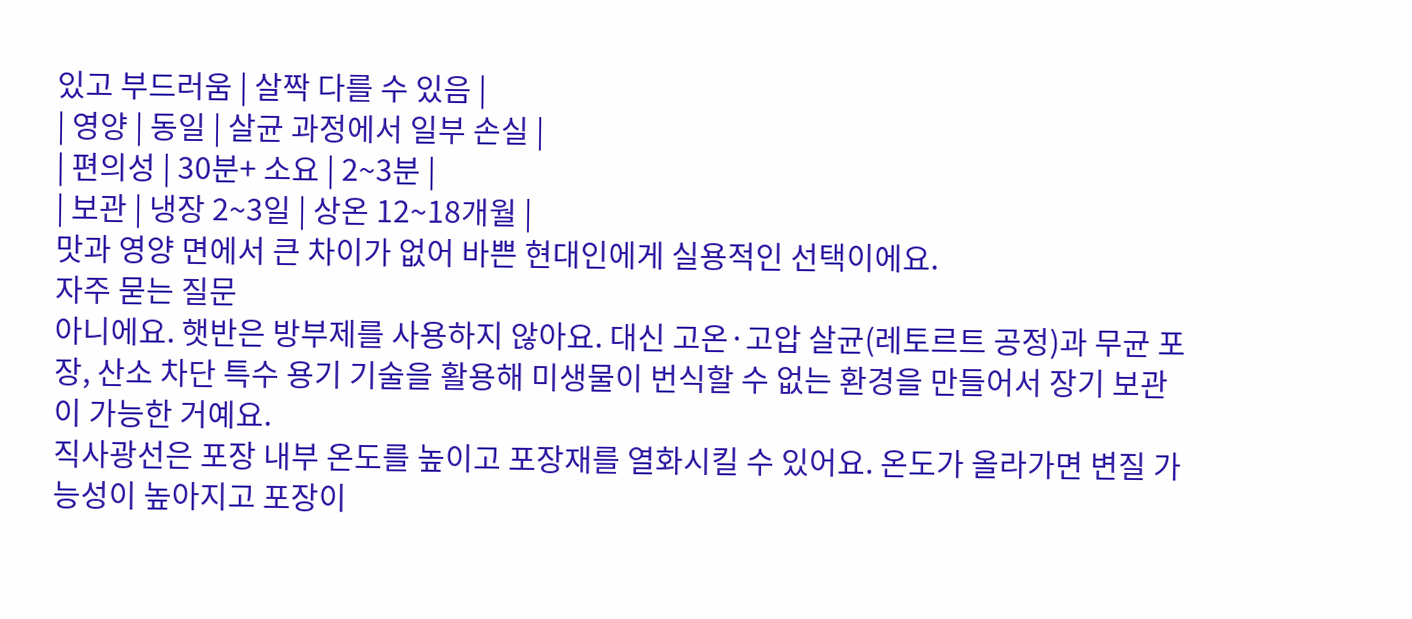있고 부드러움 | 살짝 다를 수 있음 |
| 영양 | 동일 | 살균 과정에서 일부 손실 |
| 편의성 | 30분+ 소요 | 2~3분 |
| 보관 | 냉장 2~3일 | 상온 12~18개월 |
맛과 영양 면에서 큰 차이가 없어 바쁜 현대인에게 실용적인 선택이에요.
자주 묻는 질문
아니에요. 햇반은 방부제를 사용하지 않아요. 대신 고온·고압 살균(레토르트 공정)과 무균 포장, 산소 차단 특수 용기 기술을 활용해 미생물이 번식할 수 없는 환경을 만들어서 장기 보관이 가능한 거예요.
직사광선은 포장 내부 온도를 높이고 포장재를 열화시킬 수 있어요. 온도가 올라가면 변질 가능성이 높아지고 포장이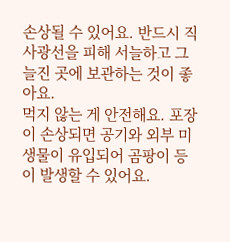손상될 수 있어요. 반드시 직사광선을 피해 서늘하고 그늘진 곳에 보관하는 것이 좋아요.
먹지 않는 게 안전해요. 포장이 손상되면 공기와 외부 미생물이 유입되어 곰팡이 등이 발생할 수 있어요.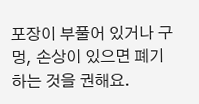포장이 부풀어 있거나 구멍, 손상이 있으면 폐기하는 것을 권해요.